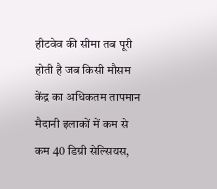हीटवेव की सीमा तब पूरी होती है जब किसी मौसम केंद्र का अधिकतम तापमान मैदानी इलाकों में कम से कम 40 डिग्री सेल्सियस,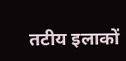तटीय इलाकों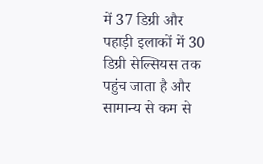में 37 डिग्री और पहाड़ी इलाकों में 30 डिग्री सेल्सियस तक पहुंच जाता है और सामान्य से कम से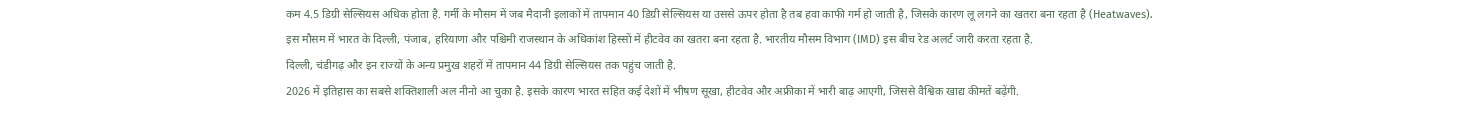कम 4.5 डिग्री सेल्सियस अधिक होता है. गर्मी के मौसम में जब मैदानी इलाकों में तापमान 40 डिग्री सेल्सियस या उससे ऊपर होता है तब हवा काफी गर्म हो जाती है, जिसके कारण लू लगने का खतरा बना रहता है (Heatwaves).
इस मौसम में भारत के दिल्ली, पंजाब, हरियाणा और पश्चिमी राजस्थान के अधिकांश हिस्सों में हीटवेव का खतरा बना रहता है. भारतीय मौसम विभाग (IMD) इस बीच रेड अलर्ट जारी करता रहता है.
दिल्ली, चंडीगढ़ और इन राज्यों के अन्य प्रमुख शहरों में तापमान 44 डिग्री सेल्सियस तक पहुंच जाती है.
2026 में इतिहास का सबसे शक्तिशाली अल नीनो आ चुका है. इसके कारण भारत सहित कई देशों में भीषण सूखा, हीटवेव और अफ्रीका में भारी बाढ़ आएगी, जिससे वैश्विक खाद्य कीमतें बढ़ेंगी.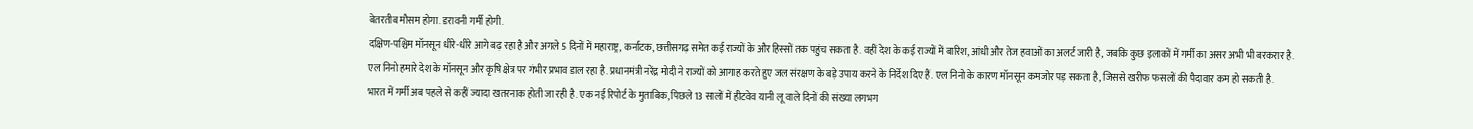बेतरतीब मौसम होगा. डरावनी गर्मी होगी.
दक्षिण-पश्चिम मॉनसून धीरे-धीरे आगे बढ़ रहा है और अगले 5 दिनों में महाराष्ट्र, कर्नाटक, छत्तीसगढ़ समेत कई राज्यों के और हिस्सों तक पहुंच सकता है. वहीं देश के कई राज्यों में बारिश, आंधी और तेज हवाओं का अलर्ट जारी है, जबकि कुछ इलाकों में गर्मी का असर अभी भी बरकरार है.
एल निनो हमारे देश के मॉनसून और कृषि क्षेत्र पर गंभीर प्रभाव डाल रहा है. प्रधानमंत्री नरेंद्र मोदी ने राज्यों को आगाह करते हुए जल संरक्षण के बड़े उपाय करने के निर्देश दिए हैं. एल निनो के कारण मॉनसून कमजोर पड़ सकता है, जिससे खरीफ फसलों की पैदावार कम हो सकती है.
भारत में गर्मी अब पहले से कहीं ज्यादा खतरनाक होती जा रही है. एक नई रिपोर्ट के मुताबिक, पिछले 13 सालों में हीटवेव यानी लू वाले दिनों की संख्या लगभग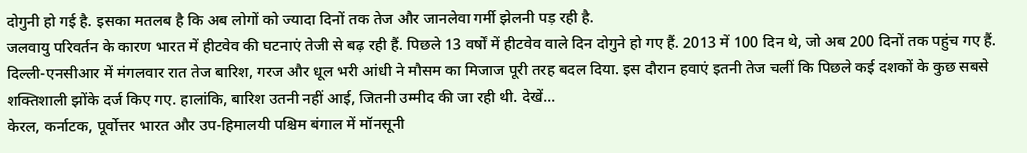दोगुनी हो गई है. इसका मतलब है कि अब लोगों को ज्यादा दिनों तक तेज और जानलेवा गर्मी झेलनी पड़ रही है.
जलवायु परिवर्तन के कारण भारत में हीटवेव की घटनाएं तेजी से बढ़ रही हैं. पिछले 13 वर्षों में हीटवेव वाले दिन दोगुने हो गए हैं. 2013 में 100 दिन थे, जो अब 200 दिनों तक पहुंच गए हैं.
दिल्ली-एनसीआर में मंगलवार रात तेज बारिश, गरज और धूल भरी आंधी ने मौसम का मिजाज पूरी तरह बदल दिया. इस दौरान हवाएं इतनी तेज चलीं कि पिछले कई दशकों के कुछ सबसे शक्तिशाली झोंके दर्ज किए गए. हालांकि, बारिश उतनी नहीं आई, जितनी उम्मीद की जा रही थी. देखें...
केरल, कर्नाटक, पूर्वोत्तर भारत और उप-हिमालयी पश्चिम बंगाल में मॉनसूनी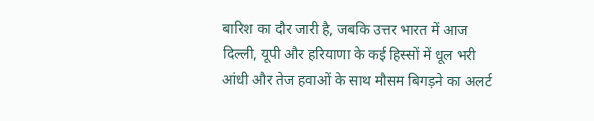बारिश का दौर जारी है, जबकि उत्तर भारत में आज दिल्ली, यूपी और हरियाणा के कई हिस्सों में धूल भरी आंधी और तेज हवाओं के साथ मौसम बिगड़ने का अलर्ट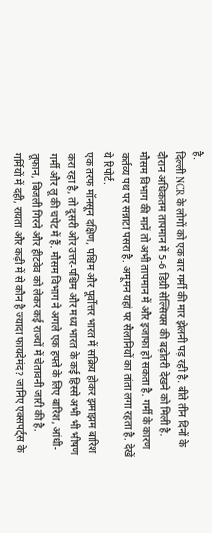है.
दिल्ली NCR के लोगों को एक बार गर्मी की मार झेलनी पड़ रही है. बीते तीन दिनों के दौरान अधिकतम तापमान में 5-6 डिग्री सेल्सियस की बढ़ोतरी देखने को मिली है. मौसम विभाग की मानें तो अभी तापमान में और इजाफा हो सकता है. गर्मी के कारण कर्तव्य पथ पर सन्नाटा पसरा है. अमूमन यहां पर सैलानियों का तांता लगा रहता है. देखें ये रिपोर्ट.
एक तरफ मॉनसून दक्षिण, पश्चिम और पूर्वोत्तर भारत में सक्रिय होकर झमाझम बारिश करा रहा है, तो दूसरी ओर उत्तर-पश्चिम और मध्य भारत के कई हिस्से अभी भी भीषण गर्मी और लू की चपेट में हैं. मौसम विभाग ने अगले एक हफ्ते के लिए बारिश, आंधी-तूफान, बिजली गिरने और हीटवेव को लेकर कई राज्यों में चेतावनी जारी की है.
गर्मियों में दही, रायता और कढ़ी में से कौन है ज्यादा फायदेमंद? जानिए एक्सपर्ट्स के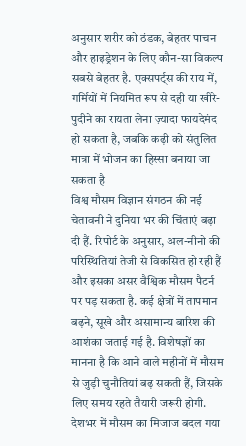अनुसार शरीर को ठंडक, बेहतर पाचन और हाइड्रेशन के लिए कौन-सा विकल्प सबसे बेहतर है. एक्सपर्ट्स की राय में, गर्मियों में नियमित रूप से दही या खीरे-पुदीने का रायता लेना ज़्यादा फायदेमंद हो सकता है, जबकि कढ़ी को संतुलित मात्रा में भोजन का हिस्सा बनाया जा सकता है
विश्व मौसम विज्ञान संगठन की नई चेतावनी ने दुनिया भर की चिंताएं बढ़ा दी हैं. रिपोर्ट के अनुसार, अल-नीनो की परिस्थितियां तेजी से विकसित हो रही हैं और इसका असर वैश्विक मौसम पैटर्न पर पड़ सकता है. कई क्षेत्रों में तापमान बढ़ने, सूखे और असामान्य बारिश की आशंका जताई गई है. विशेषज्ञों का मानना है कि आने वाले महीनों में मौसम से जुड़ी चुनौतियां बढ़ सकती हैं, जिसके लिए समय रहते तैयारी जरूरी होगी.
देशभर में मौसम का मिजाज बदल गया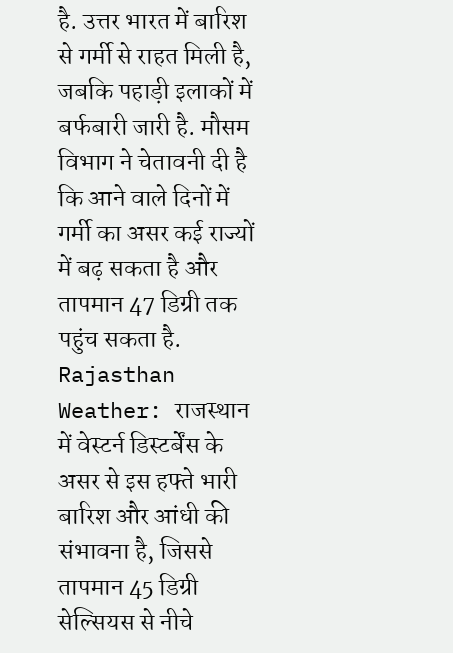है. उत्तर भारत में बारिश से गर्मी से राहत मिली है, जबकि पहाड़ी इलाकों में बर्फबारी जारी है. मौसम विभाग ने चेतावनी दी है कि आने वाले दिनों में गर्मी का असर कई राज्यों में बढ़ सकता है और तापमान 47 डिग्री तक पहुंच सकता है.
Rajasthan Weather: राजस्थान में वेस्टर्न डिस्टर्बेंस के असर से इस हफ्ते भारी बारिश और आंधी की संभावना है, जिससे तापमान 45 डिग्री सेल्सियस से नीचे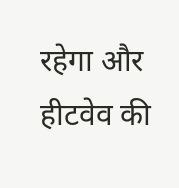रहेगा और हीटवेव की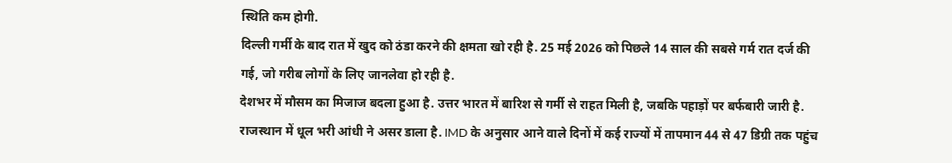स्थिति कम होगी.
दिल्ली गर्मी के बाद रात में खुद को ठंडा करने की क्षमता खो रही है. 25 मई 2026 को पिछले 14 साल की सबसे गर्म रात दर्ज की गई, जो गरीब लोगों के लिए जानलेवा हो रही है.
देशभर में मौसम का मिजाज बदला हुआ है. उत्तर भारत में बारिश से गर्मी से राहत मिली है, जबकि पहाड़ों पर बर्फबारी जारी है. राजस्थान में धूल भरी आंधी ने असर डाला है. IMD के अनुसार आने वाले दिनों में कई राज्यों में तापमान 44 से 47 डिग्री तक पहुंच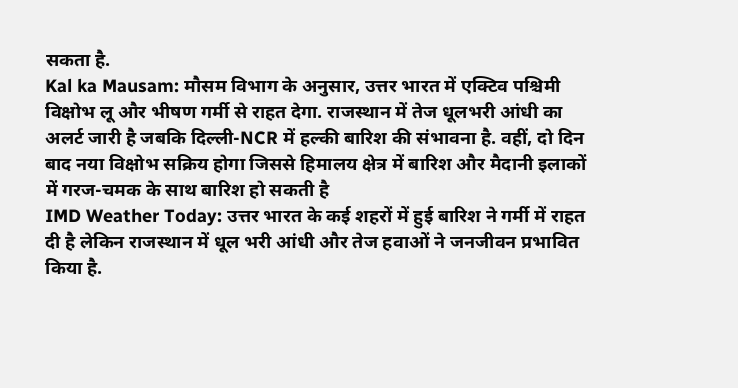सकता है.
Kal ka Mausam: मौसम विभाग के अनुसार, उत्तर भारत में एक्टिव पश्चिमी विक्षोभ लू और भीषण गर्मी से राहत देगा. राजस्थान में तेज धूलभरी आंधी का अलर्ट जारी है जबकि दिल्ली-NCR में हल्की बारिश की संभावना है. वहीं, दो दिन बाद नया विक्षोभ सक्रिय होगा जिससे हिमालय क्षेत्र में बारिश और मैदानी इलाकों में गरज-चमक के साथ बारिश हो सकती है
IMD Weather Today: उत्तर भारत के कई शहरों में हुई बारिश ने गर्मी में राहत दी है लेकिन राजस्थान में धूल भरी आंधी और तेज हवाओं ने जनजीवन प्रभावित किया है.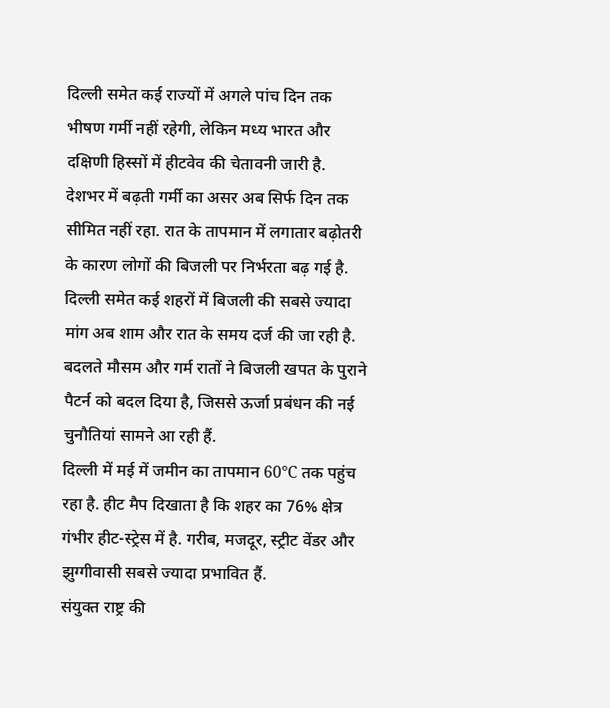दिल्ली समेत कई राज्यों में अगले पांच दिन तक भीषण गर्मी नहीं रहेगी, लेकिन मध्य भारत और दक्षिणी हिस्सों में हीटवेव की चेतावनी जारी है.
देशभर में बढ़ती गर्मी का असर अब सिर्फ दिन तक सीमित नहीं रहा. रात के तापमान में लगातार बढ़ोतरी के कारण लोगों की बिजली पर निर्भरता बढ़ गई है. दिल्ली समेत कई शहरों में बिजली की सबसे ज्यादा मांग अब शाम और रात के समय दर्ज की जा रही है. बदलते मौसम और गर्म रातों ने बिजली खपत के पुराने पैटर्न को बदल दिया है, जिससे ऊर्जा प्रबंधन की नई चुनौतियां सामने आ रही हैं.
दिल्ली में मई में जमीन का तापमान 60°C तक पहुंच रहा है. हीट मैप दिखाता है कि शहर का 76% क्षेत्र गंभीर हीट-स्ट्रेस में है. गरीब, मजदूर, स्ट्रीट वेंडर और झुग्गीवासी सबसे ज्यादा प्रभावित हैं.
संयुक्त राष्ट्र की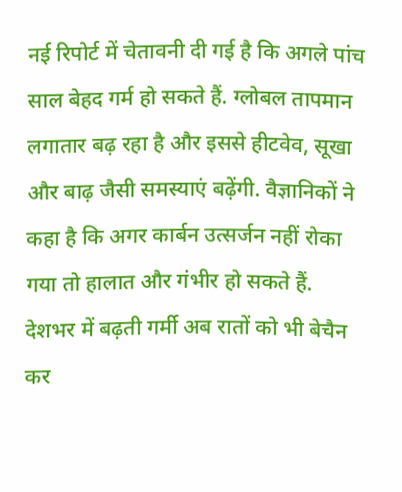नई रिपोर्ट में चेतावनी दी गई है कि अगले पांच साल बेहद गर्म हो सकते हैं. ग्लोबल तापमान लगातार बढ़ रहा है और इससे हीटवेव, सूखा और बाढ़ जैसी समस्याएं बढ़ेंगी. वैज्ञानिकों ने कहा है कि अगर कार्बन उत्सर्जन नहीं रोका गया तो हालात और गंभीर हो सकते हैं.
देशभर में बढ़ती गर्मी अब रातों को भी बेचैन कर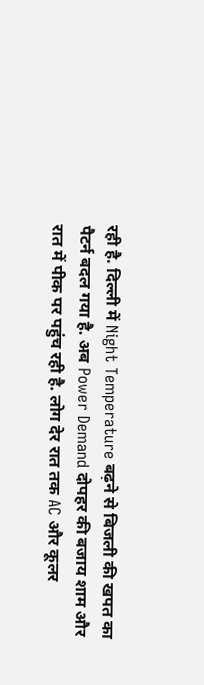रही है. दिल्ली में Night Temperature बढ़ने से बिजली की खपत का पैटर्न बदल गया है. अब Power Demand दोपहर की बजाय शाम और रात में पीक पर पहुंच रही है. लोग देर रात तक AC और कूलर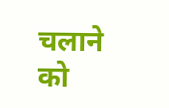चलाने को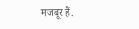मजबूर हैं.